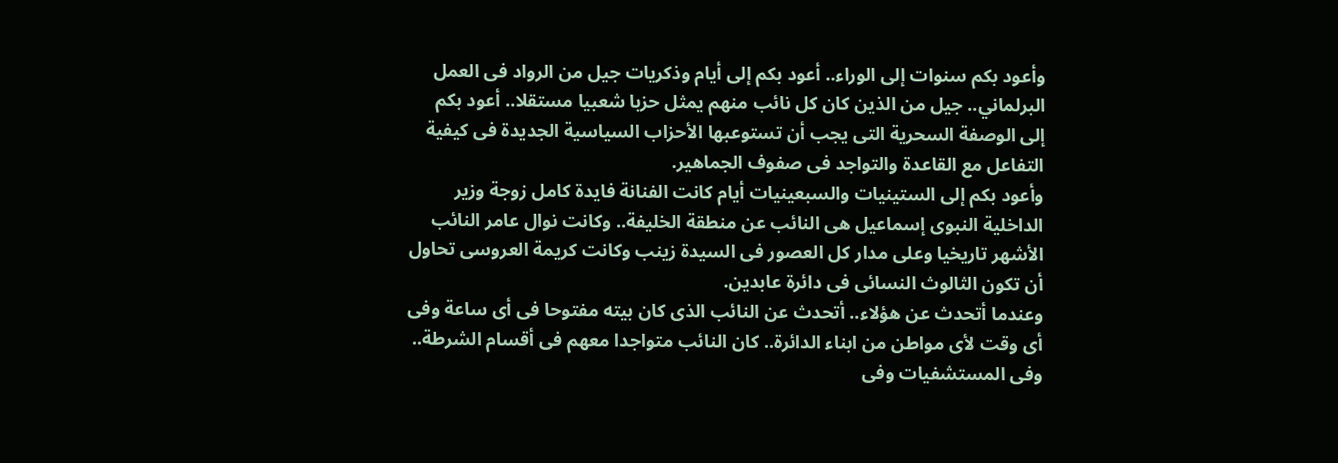وأعود بكم سنوات إلى الوراء.. أعود بكم إلى أيام وذكريات جيل من الرواد فى العمل البرلماني.. جيل من الذين كان كل نائب منهم يمثل حزبا شعبيا مستقلا.. أعود بكم إلى الوصفة السحرية التى يجب أن تستوعبها الأحزاب السياسية الجديدة فى كيفية التفاعل مع القاعدة والتواجد فى صفوف الجماهير.
وأعود بكم إلى الستينيات والسبعينيات أيام كانت الفنانة فايدة كامل زوجة وزير الداخلية النبوى إسماعيل هى النائب عن منطقة الخليفة.. وكانت نوال عامر النائب الأشهر تاريخيا وعلى مدار كل العصور فى السيدة زينب وكانت كريمة العروسى تحاول أن تكون الثالوث النسائى فى دائرة عابدين.
وعندما أتحدث عن هؤلاء.. أتحدث عن النائب الذى كان بيته مفتوحا فى أى ساعة وفى أى وقت لأى مواطن من ابناء الدائرة.. كان النائب متواجدا معهم فى أقسام الشرطة.. وفى المستشفيات وفى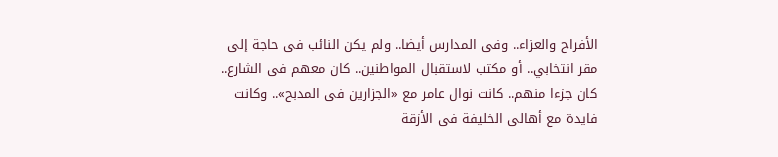الأفراح والعزاء.. وفى المدارس أيضا.. ولم يكن النائب فى حاجة إلى مقر انتخابي.. أو مكتب لاستقبال المواطنين.. كان معهم فى الشارع.. كان جزءا منهم.. كانت نوال عامر مع «الجزارين فى المدبح».. وكانت فايدة مع أهالى الخليفة فى الأزقة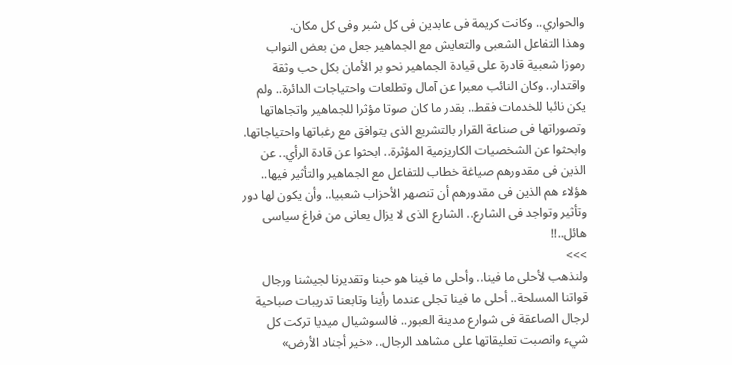والحواري.. وكانت كريمة فى عابدين فى كل شبر وفى كل مكان.
وهذا التفاعل الشعبى والتعايش مع الجماهير جعل من بعض النواب رموزا شعبية قادرة على قيادة الجماهير نحو بر الأمان بكل حب وثقة واقتدار.. وكان النائب معبرا عن آمال وتطلعات واحتياجات الدائرة.. ولم يكن نائبا للخدمات فقط.. بقدر ما كان صوتا مؤثرا للجماهير واتجاهاتها وتصوراتها فى صناعة القرار بالتشريع الذى يتوافق مع رغباتها واحتياجاتها.
وابحثوا عن الشخصيات الكاريزمية المؤثرة.. ابحثوا عن قادة الرأي.. عن الذين فى مقدورهم صياغة خطاب للتفاعل مع الجماهير والتأثير فيها.. هؤلاء هم الذين فى مقدورهم أن تنصهر الأحزاب شعبيا.. وأن يكون لها دور وتأثير وتواجد فى الشارع.. الشارع الذى لا يزال يعانى من فراغ سياسى هائل..!!
>>>
ولنذهب لأحلى ما فينا.. وأحلى ما فينا هو حبنا وتقديرنا لجيشنا ورجال قواتنا المسلحة.. أحلى ما فينا تجلى عندما رأينا وتابعنا تدريبات صباحية لرجال الصاعقة فى شوارع مدينة العبور.. فالسوشيال ميديا تركت كل شيء وانصبت تعليقاتها على مشاهد الرجال.. «خير أجناد الأرض»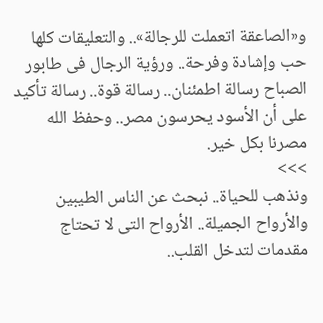و«الصاعقة اتعملت للرجالة».. والتعليقات كلها حب وإشادة وفرحة.. ورؤية الرجال فى طابور الصباح رسالة اطمئنان.. رسالة قوة.. رسالة تأكيد على أن الأسود يحرسون مصر.. وحفظ الله مصرنا بكل خير.
>>>
ونذهب للحياة.. نبحث عن الناس الطيبين والأرواح الجميلة.. الأرواح التى لا تحتاج مقدمات لتدخل القلب..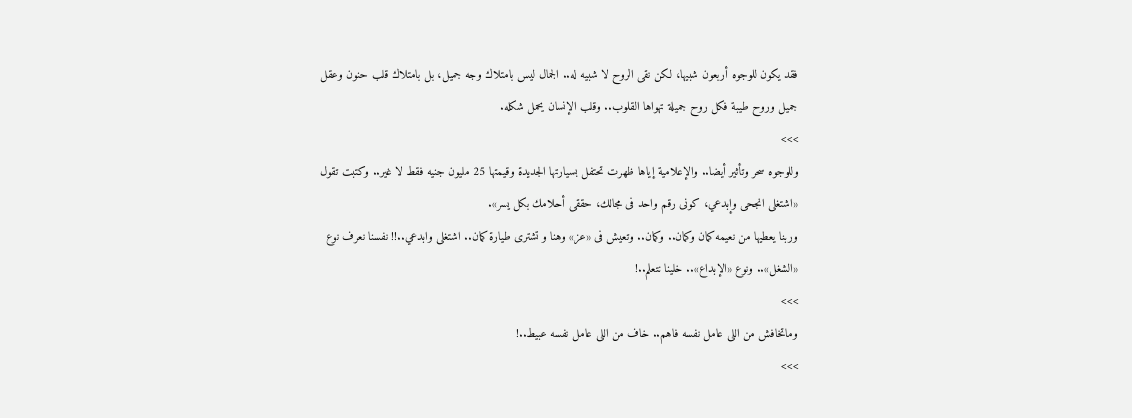فقد يكون للوجوه أربعون شبيها، لكن نقى الروح لا شبيه له.. الجمال ليس بامتلاك وجه جميل، بل بامتلاك قلب حنون وعقل جميل وروح طيبة فكل روح جميلة تهواها القلوب.. وقلب الإنسان يحمل شكله.
>>>
وللوجوه سحر وتأثير أيضا.. والإعلامية إياها ظهرت تحتفل بسيارتها الجديدة وقيمتها 25 مليون جنيه فقط لا غير.. وكتبت تقول «اشتغلى انجحى وإبدعي، كونى رقم واحد فى مجالك، حققى أحلامك بكل يسر».
وربنا يعطيها من نعيمه كمان وكمان.. وكمان.. وتعيش فى «عز» وهنا و تشترى طيارة كمان.. اشتغلى وابدعي..!! نفسنا نعرف نوع «الشغل».. ونوع «الإبداع».. خلينا نتعلم..!
>>>
وماتخافش من اللى عامل نفسه فاهم.. خاف من اللى عامل نفسه عبيط..!
>>>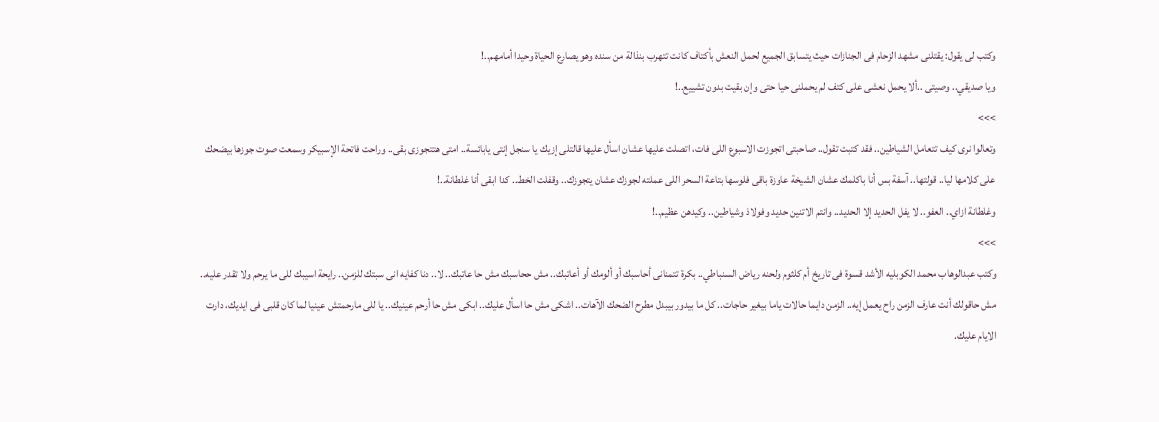وكتب لى يقول: يقتلنى مشهد الزحام فى الجنازات حيث يتسابق الجميع لحمل النعش بأكتاف كانت تتهرب بنذالة من سنده وهو يصارع الحياة وحيدا أمامهم..!
ويا صديقي.. وصيتى ..ألا يحمل نعشى على كتف لم يحملنى حيا حتى وإن بقيت بدون تشييع..!
>>>
وتعالوا نرى كيف تتعامل الشياطين.. فقد كتبت تقول.. صاحبتى اتجوزت الاسبوع اللى فات، اتصلت عليها عشان اسأل عليها قالتلى إزيك يا سنجل إنتى يابائسة.. امتى هتتجوزى بقى.. وراحت فاتحة الإسبيكر وسمعت صوت جوزها بيضحك على كلامها ليا.. قولتها.. آسفة بس أنا باكلمك عشان الشيخة عاوزة باقى فلوسها بتاعة السحر اللى عملته لجوزك عشان يتجوزك.. وقفلت الخط.. كدا ابقى أنا غلطانة..!
وغلطانة ازاي.. العفو.. لا يفل الحديد إلا الحديد.. وانتم الاتنين حديد وفولاذ وشياطين.. وكيدهن عظيم..!
>>>
وكتب عبدالوهاب محمد الكوبليه الأشد قسوة فى تاريخ أم كلثوم ولحنه رياض السنباطي.. بكرة تتمنانى أحاسبك أو ألومك أو أعاتبك.. مش ححاسبك مش حا عاتبك.. لا.. دنا كفايه انى سبتك للزمن.. رايحة اسيبك للى ما يرحم ولا تقدر عليه.. مش حاقولك أنت عارف الزمن راح يعمل إيه.. الزمن دايما حالات ياما بيغير حاجات.. كل ما بيدور بيبدل مطرح الضحك الآهات.. اشكى مش حا اسأل عليك.. ابكى مش حا أرحم عينيك.. يا للى مارحمتش عينيا لما كان قلبى فى ايديك، دارت الايام عليك.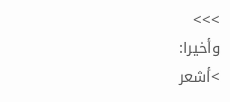>>>
وأخيرا:
>أشعر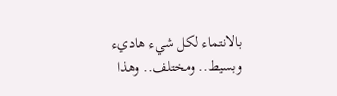بالانتماء لكل شيء هاديء وبسيط.. ومختلف.. وهذا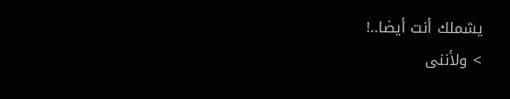يشملك أنت أيضا..!
> ولأننى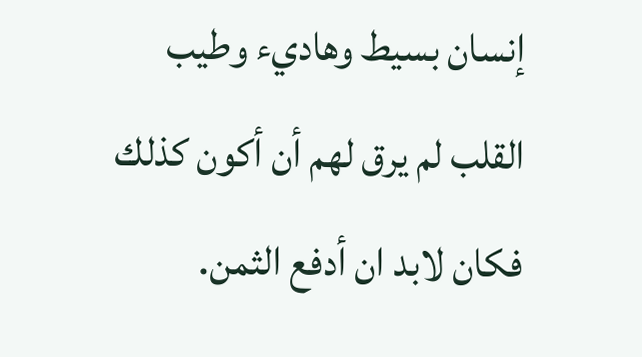إنسان بسيط وهاديء وطيب القلب لم يرق لهم أن أكون كذلك فكان لابد ان أدفع الثمن.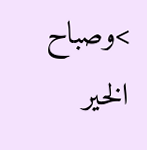>وصباح الخير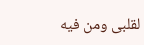لقلبى ومن فيه